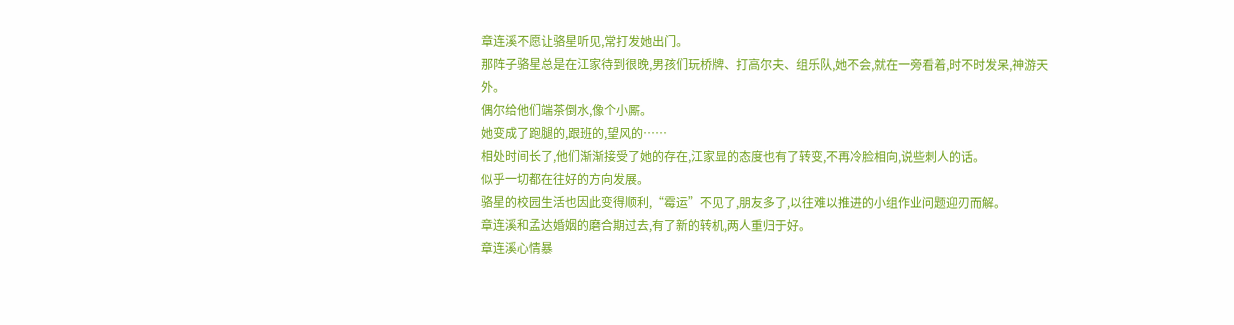章连溪不愿让骆星听见,常打发她出门。
那阵子骆星总是在江家待到很晚,男孩们玩桥牌、打高尔夫、组乐队,她不会,就在一旁看着,时不时发呆,神游天
外。
偶尔给他们端茶倒水,像个小厮。
她变成了跑腿的,跟班的,望风的……
相处时间长了,他们渐渐接受了她的存在,江家显的态度也有了转变,不再冷脸相向,说些刺人的话。
似乎一切都在往好的方向发展。
骆星的校园生活也因此变得顺利,“霉运”不见了,朋友多了,以往难以推进的小组作业问题迎刃而解。
章连溪和孟达婚姻的磨合期过去,有了新的转机,两人重归于好。
章连溪心情暴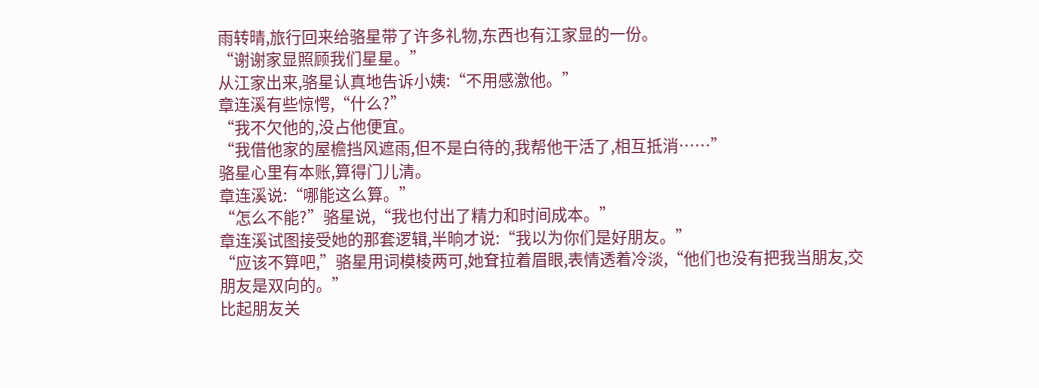雨转晴,旅行回来给骆星带了许多礼物,东西也有江家显的一份。
“谢谢家显照顾我们星星。”
从江家出来,骆星认真地告诉小姨:“不用感激他。”
章连溪有些惊愕,“什么?”
“我不欠他的,没占他便宜。
“我借他家的屋檐挡风遮雨,但不是白待的,我帮他干活了,相互抵消……”
骆星心里有本账,算得门儿清。
章连溪说:“哪能这么算。”
“怎么不能?”骆星说,“我也付出了精力和时间成本。”
章连溪试图接受她的那套逻辑,半晌才说:“我以为你们是好朋友。”
“应该不算吧,”骆星用词模棱两可,她耷拉着眉眼,表情透着冷淡,“他们也没有把我当朋友,交朋友是双向的。”
比起朋友关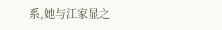系,她与江家显之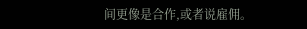间更像是合作,或者说雇佣。